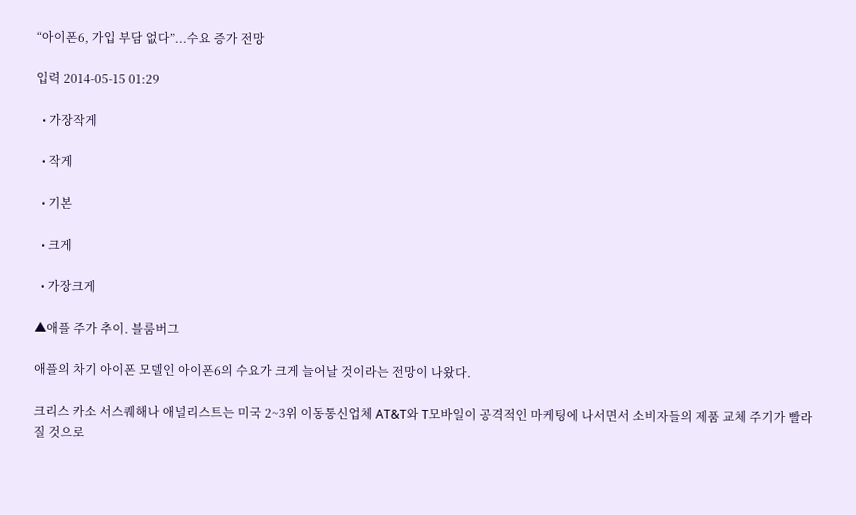“아이폰6, 가입 부담 없다”...수요 증가 전망

입력 2014-05-15 01:29

  • 가장작게

  • 작게

  • 기본

  • 크게

  • 가장크게

▲애플 주가 추이. 블룸버그

애플의 차기 아이폰 모델인 아이폰6의 수요가 크게 늘어날 것이라는 전망이 나왔다.

크리스 카소 서스퀘해나 애널리스트는 미국 2~3위 이동통신업체 AT&T와 T모바일이 공격적인 마케팅에 나서면서 소비자들의 제품 교체 주기가 빨라질 것으로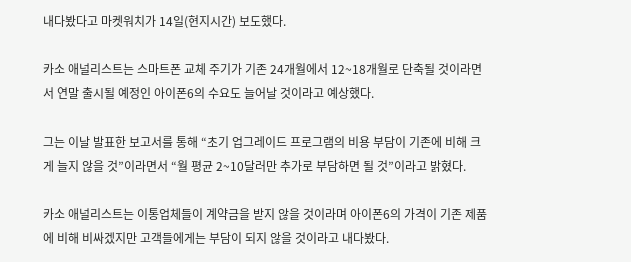내다봤다고 마켓워치가 14일(현지시간) 보도했다.

카소 애널리스트는 스마트폰 교체 주기가 기존 24개월에서 12~18개월로 단축될 것이라면서 연말 출시될 예정인 아이폰6의 수요도 늘어날 것이라고 예상했다.

그는 이날 발표한 보고서를 통해 “초기 업그레이드 프로그램의 비용 부담이 기존에 비해 크게 늘지 않을 것”이라면서 “월 평균 2~10달러만 추가로 부담하면 될 것”이라고 밝혔다.

카소 애널리스트는 이통업체들이 계약금을 받지 않을 것이라며 아이폰6의 가격이 기존 제품에 비해 비싸겠지만 고객들에게는 부담이 되지 않을 것이라고 내다봤다.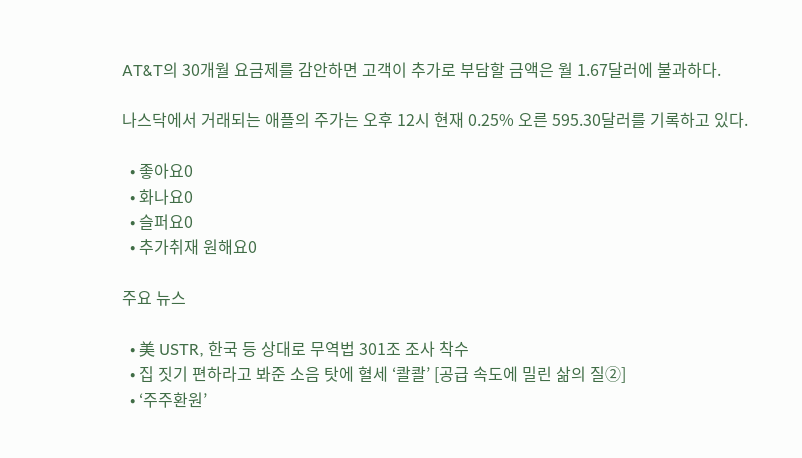AT&T의 30개월 요금제를 감안하면 고객이 추가로 부담할 금액은 월 1.67달러에 불과하다.

나스닥에서 거래되는 애플의 주가는 오후 12시 현재 0.25% 오른 595.30달러를 기록하고 있다.

  • 좋아요0
  • 화나요0
  • 슬퍼요0
  • 추가취재 원해요0

주요 뉴스

  • 美 USTR, 한국 등 상대로 무역법 301조 조사 착수
  • 집 짓기 편하라고 봐준 소음 탓에 혈세 ‘콸콸’ [공급 속도에 밀린 삶의 질②]
  • ‘주주환원’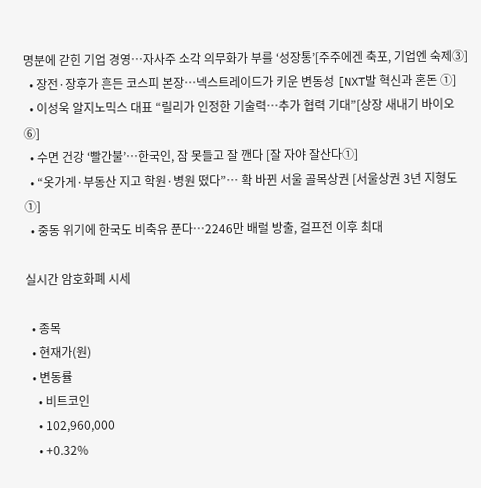명분에 갇힌 기업 경영…자사주 소각 의무화가 부를 ‘성장통’[주주에겐 축포, 기업엔 숙제③]
  • 장전·장후가 흔든 코스피 본장…넥스트레이드가 키운 변동성 [NXT발 혁신과 혼돈 ①]
  • 이성욱 알지노믹스 대표 “릴리가 인정한 기술력…추가 협력 기대”[상장 새내기 바이오⑥]
  • 수면 건강 ‘빨간불’…한국인, 잠 못들고 잘 깬다 [잘 자야 잘산다①]
  • “옷가게·부동산 지고 학원·병원 떴다”… 확 바뀐 서울 골목상권 [서울상권 3년 지형도 ①]
  • 중동 위기에 한국도 비축유 푼다…2246만 배럴 방출, 걸프전 이후 최대

실시간 암호화폐 시세

  • 종목
  • 현재가(원)
  • 변동률
    • 비트코인
    • 102,960,000
    • +0.32%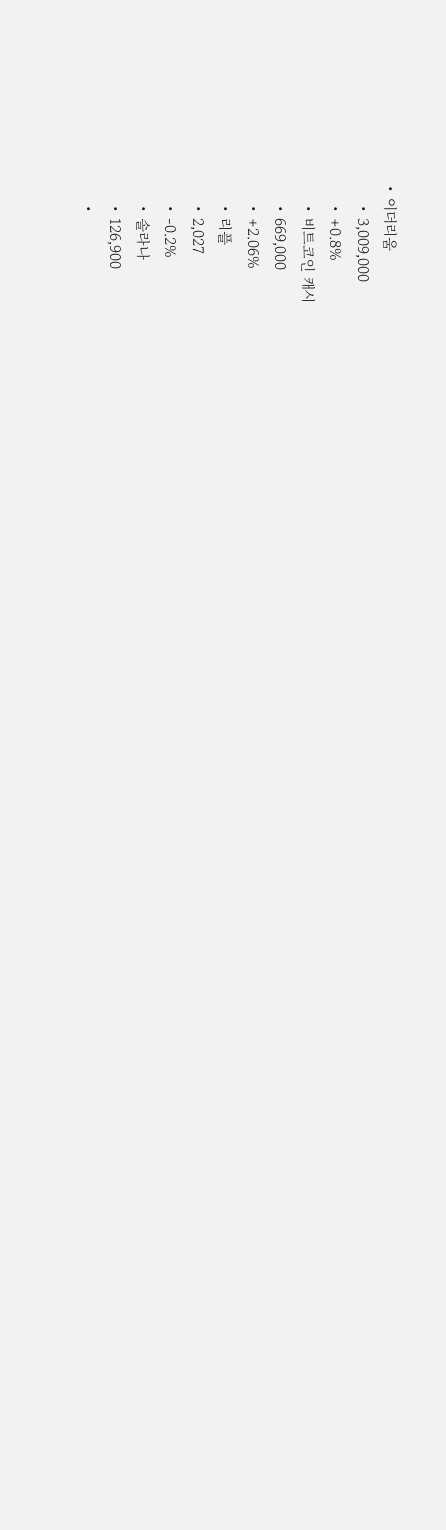• 이더리움
    • 3,009,000
    • +0.8%
    • 비트코인 캐시
    • 669,000
    • +2.06%
    • 리플
    • 2,027
    • -0.2%
    • 솔라나
    • 126,900
    •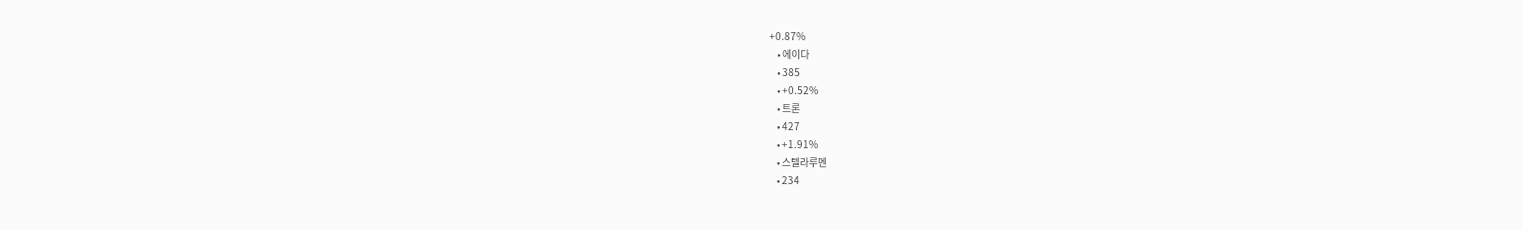+0.87%
    • 에이다
    • 385
    • +0.52%
    • 트론
    • 427
    • +1.91%
    • 스텔라루멘
    • 234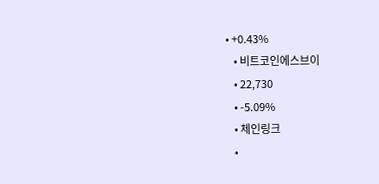• +0.43%
    • 비트코인에스브이
    • 22,730
    • -5.09%
    • 체인링크
    •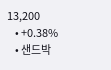13,200
    • +0.38%
    • 샌드박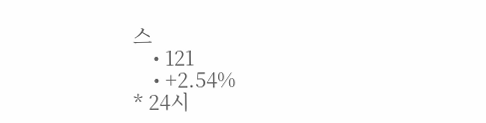스
    • 121
    • +2.54%
* 24시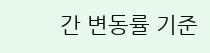간 변동률 기준